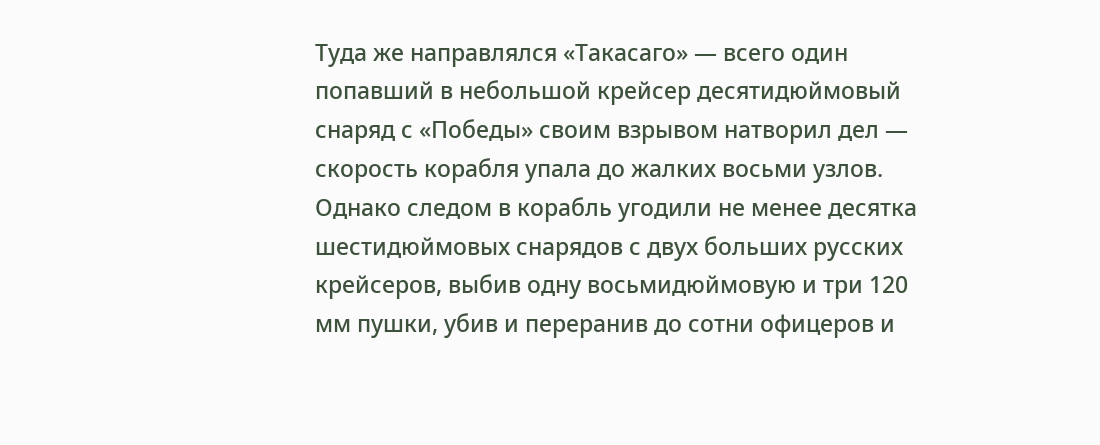Туда же направлялся «Такасаго» — всего один попавший в небольшой крейсер десятидюймовый снаряд с «Победы» своим взрывом натворил дел — скорость корабля упала до жалких восьми узлов. Однако следом в корабль угодили не менее десятка шестидюймовых снарядов с двух больших русских крейсеров, выбив одну восьмидюймовую и три 120 мм пушки, убив и переранив до сотни офицеров и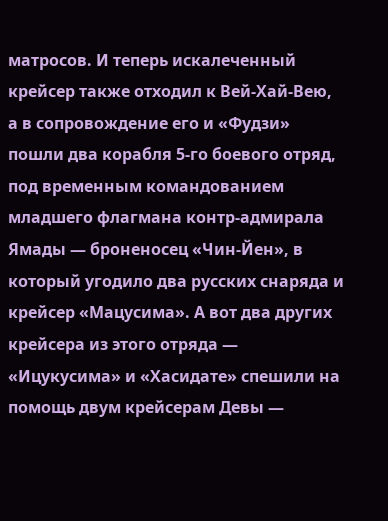матросов. И теперь искалеченный крейсер также отходил к Вей-Хай-Вею, а в сопровождение его и «Фудзи» пошли два корабля 5-го боевого отряд, под временным командованием младшего флагмана контр-адмирала Ямады — броненосец «Чин-Йен», в который угодило два русских снаряда и крейсер «Мацусима». А вот два других крейсера из этого отряда — «Ицукусима» и «Хасидате» спешили на помощь двум крейсерам Девы —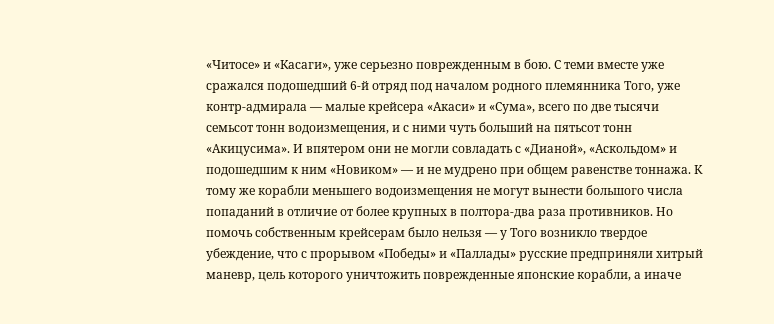«Читосе» и «Касаги», уже серьезно поврежденным в бою. С теми вместе уже сражался подошедший 6-й отряд под началом родного племянника Того, уже контр-адмирала — малые крейсера «Акаси» и «Сума», всего по две тысячи семьсот тонн водоизмещения, и с ними чуть больший на пятьсот тонн «Акицусима». И впятером они не могли совладать с «Дианой», «Аскольдом» и подошедшим к ним «Новиком» — и не мудрено при общем равенстве тоннажа. К тому же корабли меньшего водоизмещения не могут вынести большого числа попаданий в отличие от более крупных в полтора-два раза противников. Но помочь собственным крейсерам было нельзя — у Того возникло твердое убеждение, что с прорывом «Победы» и «Паллады» русские предприняли хитрый маневр, цель которого уничтожить поврежденные японские корабли, а иначе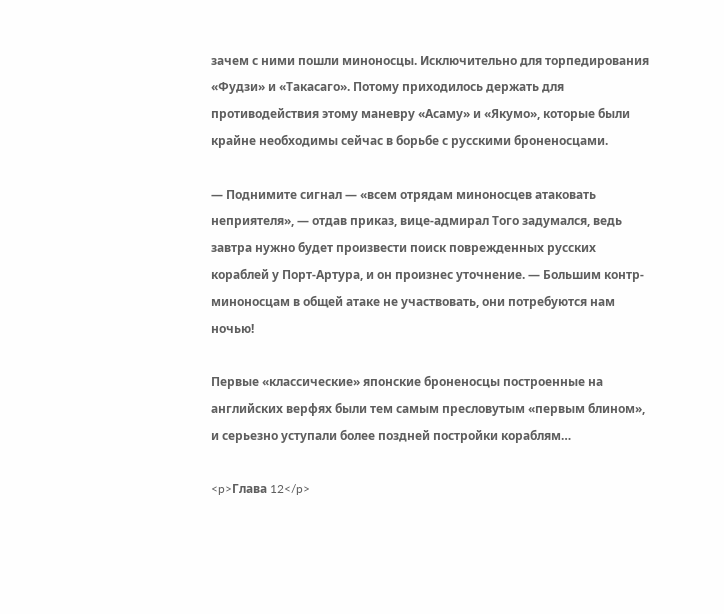зачем с ними пошли миноносцы. Исключительно для торпедирования «Фудзи» и «Такасаго». Потому приходилось держать для противодействия этому маневру «Асаму» и «Якумо», которые были крайне необходимы сейчас в борьбе с русскими броненосцами.

— Поднимите сигнал — «всем отрядам миноносцев атаковать неприятеля», — отдав приказ, вице-адмирал Того задумался, ведь завтра нужно будет произвести поиск поврежденных русских кораблей у Порт-Артура, и он произнес уточнение. — Большим контр-миноносцам в общей атаке не участвовать, они потребуются нам ночью!

Первые «классические» японские броненосцы построенные на английских верфях были тем самым пресловутым «первым блином», и серьезно уступали более поздней постройки кораблям…

<p>Глава 12</p>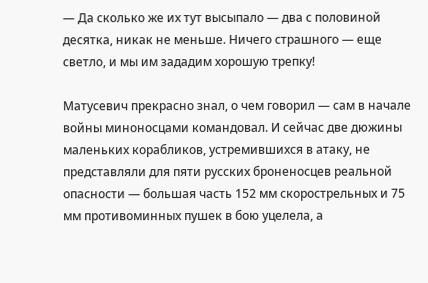— Да сколько же их тут высыпало — два с половиной десятка, никак не меньше. Ничего страшного — еще светло, и мы им зададим хорошую трепку!

Матусевич прекрасно знал, о чем говорил — сам в начале войны миноносцами командовал. И сейчас две дюжины маленьких корабликов, устремившихся в атаку, не представляли для пяти русских броненосцев реальной опасности — большая часть 152 мм скорострельных и 75 мм противоминных пушек в бою уцелела, а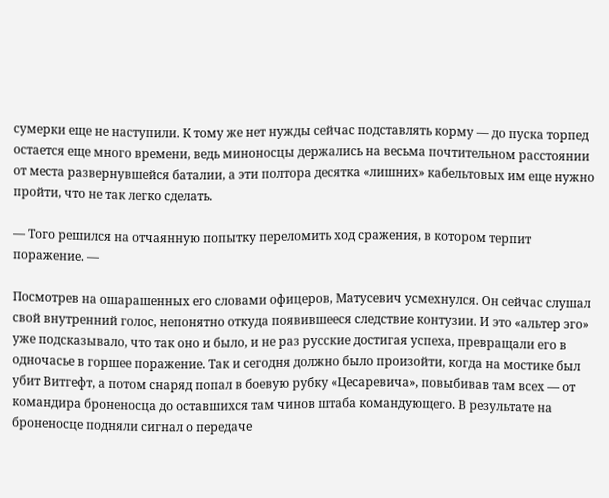сумерки еще не наступили. К тому же нет нужды сейчас подставлять корму — до пуска торпед остается еще много времени, ведь миноносцы держались на весьма почтительном расстоянии от места развернувшейся баталии, а эти полтора десятка «лишних» кабельтовых им еще нужно пройти, что не так легко сделать.

— Того решился на отчаянную попытку переломить ход сражения, в котором терпит поражение. —

Посмотрев на ошарашенных его словами офицеров, Матусевич усмехнулся. Он сейчас слушал свой внутренний голос, непонятно откуда появившееся следствие контузии. И это «альтер эго» уже подсказывало, что так оно и было, и не раз русские достигая успеха, превращали его в одночасье в горшее поражение. Так и сегодня должно было произойти, когда на мостике был убит Витгефт, а потом снаряд попал в боевую рубку «Цесаревича», повыбивав там всех — от командира броненосца до оставшихся там чинов штаба командующего. В результате на броненосце подняли сигнал о передаче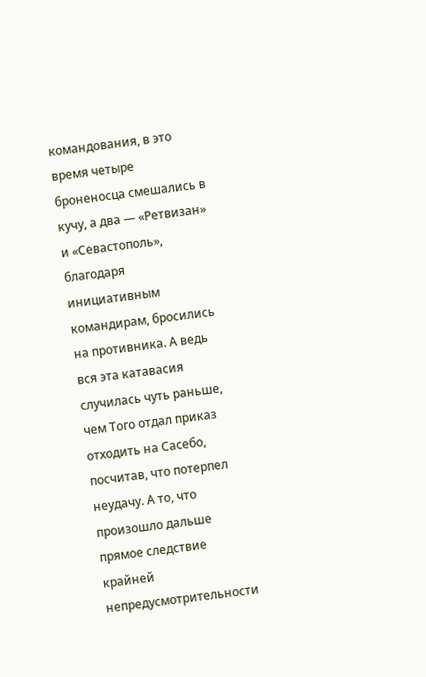командования, в это время четыре броненосца смешались в кучу, а два — «Ретвизан» и «Севастополь», благодаря инициативным командирам, бросились на противника. А ведь вся эта катавасия случилась чуть раньше, чем Того отдал приказ отходить на Сасебо, посчитав, что потерпел неудачу. А то, что произошло дальше прямое следствие крайней непредусмотрительности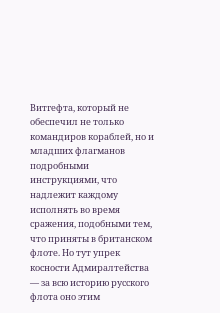Витгефта, который не обеспечил не только командиров кораблей, но и младших флагманов подробными инструкциями, что надлежит каждому исполнять во время сражения, подобными тем, что приняты в британском флоте. Но тут упрек косности Адмиралтейства — за всю историю русского флота оно этим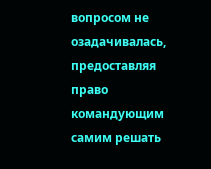вопросом не озадачивалась, предоставляя право командующим самим решать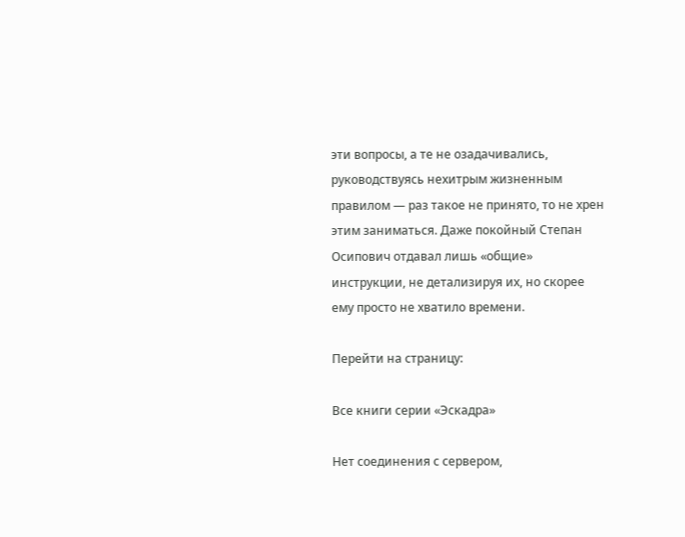эти вопросы, а те не озадачивались, руководствуясь нехитрым жизненным правилом — раз такое не принято, то не хрен этим заниматься. Даже покойный Степан Осипович отдавал лишь «общие» инструкции, не детализируя их, но скорее ему просто не хватило времени.

Перейти на страницу:

Все книги серии «Эскадра»

Нет соединения с сервером,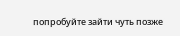попробуйте зайти чуть позже